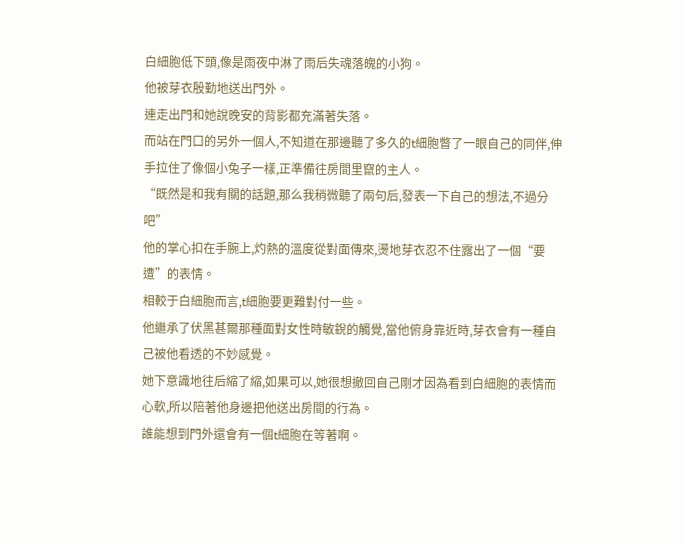白細胞低下頭,像是雨夜中淋了雨后失魂落魄的小狗。
他被芽衣殷勤地送出門外。
連走出門和她說晚安的背影都充滿著失落。
而站在門口的另外一個人,不知道在那邊聽了多久的t細胞瞥了一眼自己的同伴,伸手拉住了像個小兔子一樣,正準備往房間里竄的主人。
“既然是和我有關的話題,那么我稍微聽了兩句后,發表一下自己的想法,不過分吧”
他的掌心扣在手腕上,灼熱的溫度從對面傳來,燙地芽衣忍不住露出了一個“要遭”的表情。
相較于白細胞而言,t細胞要更難對付一些。
他繼承了伏黑甚爾那種面對女性時敏銳的觸覺,當他俯身靠近時,芽衣會有一種自己被他看透的不妙感覺。
她下意識地往后縮了縮,如果可以,她很想撤回自己剛才因為看到白細胞的表情而心軟,所以陪著他身邊把他送出房間的行為。
誰能想到門外還會有一個t細胞在等著啊。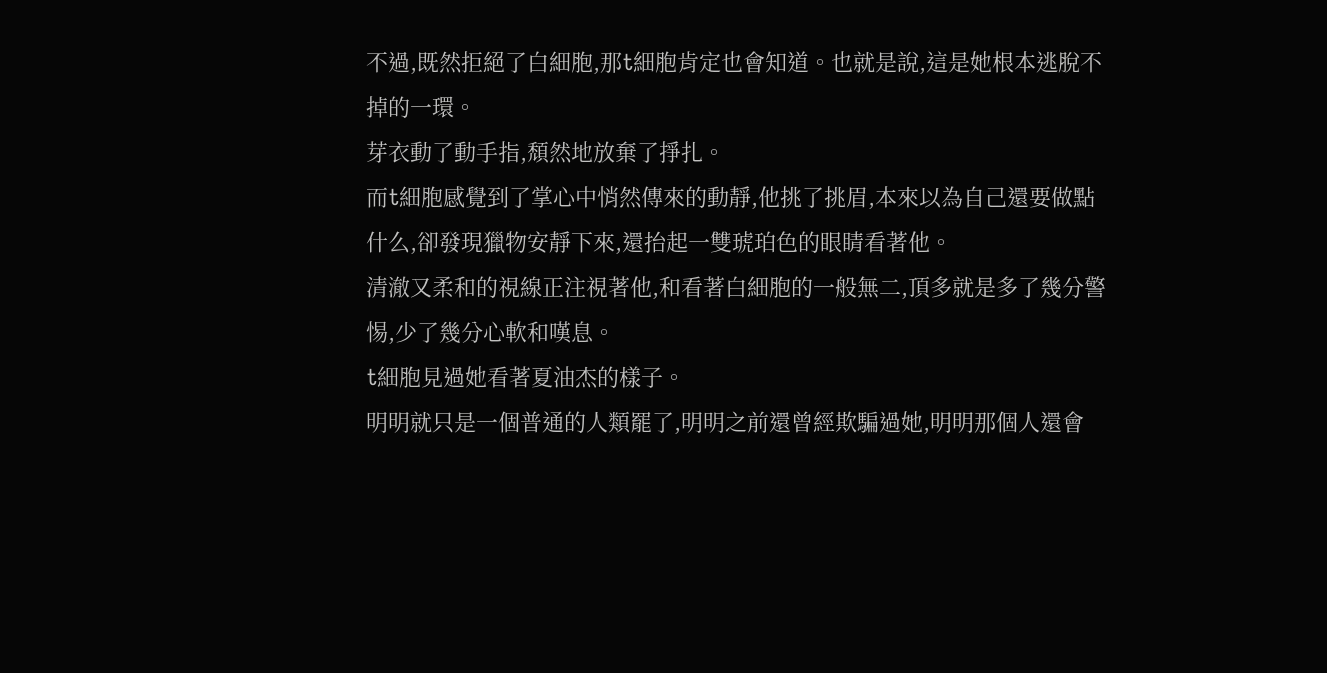不過,既然拒絕了白細胞,那t細胞肯定也會知道。也就是說,這是她根本逃脫不掉的一環。
芽衣動了動手指,頹然地放棄了掙扎。
而t細胞感覺到了掌心中悄然傳來的動靜,他挑了挑眉,本來以為自己還要做點什么,卻發現獵物安靜下來,還抬起一雙琥珀色的眼睛看著他。
清澈又柔和的視線正注視著他,和看著白細胞的一般無二,頂多就是多了幾分警惕,少了幾分心軟和嘆息。
t細胞見過她看著夏油杰的樣子。
明明就只是一個普通的人類罷了,明明之前還曾經欺騙過她,明明那個人還會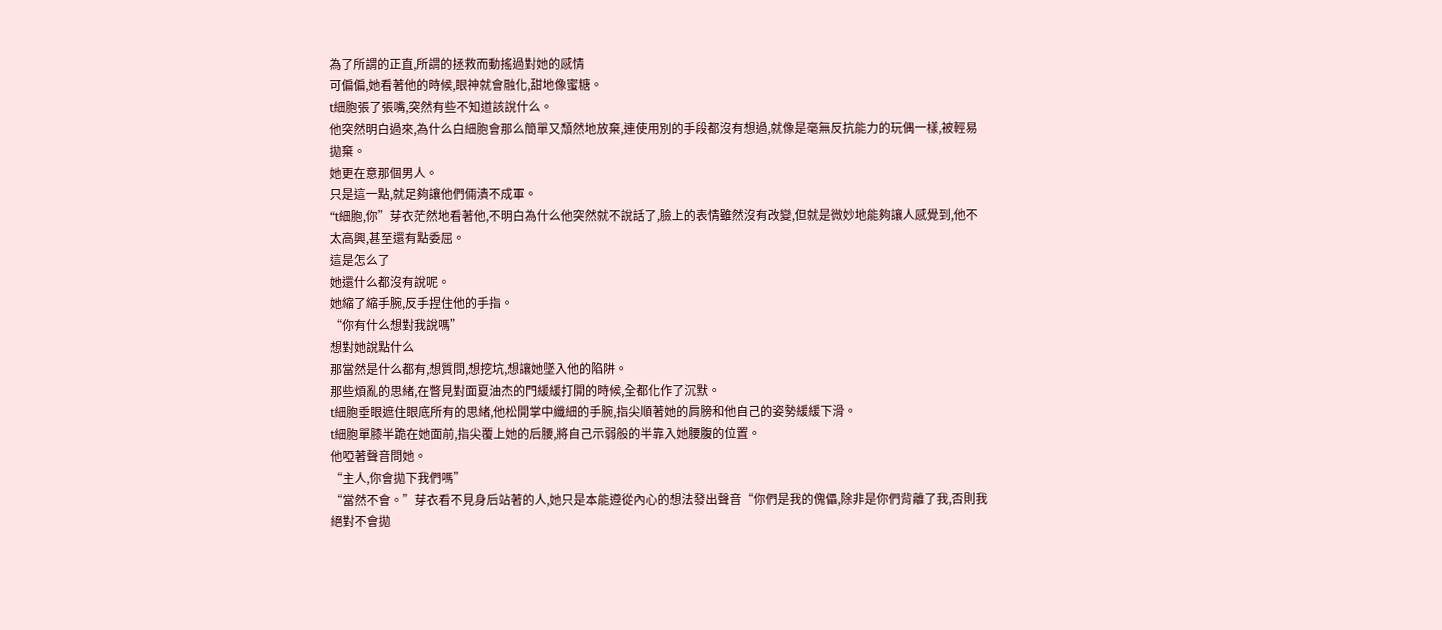為了所謂的正直,所謂的拯救而動搖過對她的感情
可偏偏,她看著他的時候,眼神就會融化,甜地像蜜糖。
t細胞張了張嘴,突然有些不知道該說什么。
他突然明白過來,為什么白細胞會那么簡單又頹然地放棄,連使用別的手段都沒有想過,就像是毫無反抗能力的玩偶一樣,被輕易拋棄。
她更在意那個男人。
只是這一點,就足夠讓他們倆潰不成軍。
“t細胞,你”芽衣茫然地看著他,不明白為什么他突然就不說話了,臉上的表情雖然沒有改變,但就是微妙地能夠讓人感覺到,他不太高興,甚至還有點委屈。
這是怎么了
她還什么都沒有說呢。
她縮了縮手腕,反手捏住他的手指。
“你有什么想對我說嗎”
想對她說點什么
那當然是什么都有,想質問,想挖坑,想讓她墜入他的陷阱。
那些煩亂的思緒,在瞥見對面夏油杰的門緩緩打開的時候,全都化作了沉默。
t細胞垂眼遮住眼底所有的思緒,他松開掌中纖細的手腕,指尖順著她的肩膀和他自己的姿勢緩緩下滑。
t細胞單膝半跪在她面前,指尖覆上她的后腰,將自己示弱般的半靠入她腰腹的位置。
他啞著聲音問她。
“主人,你會拋下我們嗎”
“當然不會。”芽衣看不見身后站著的人,她只是本能遵從內心的想法發出聲音“你們是我的傀儡,除非是你們背離了我,否則我絕對不會拋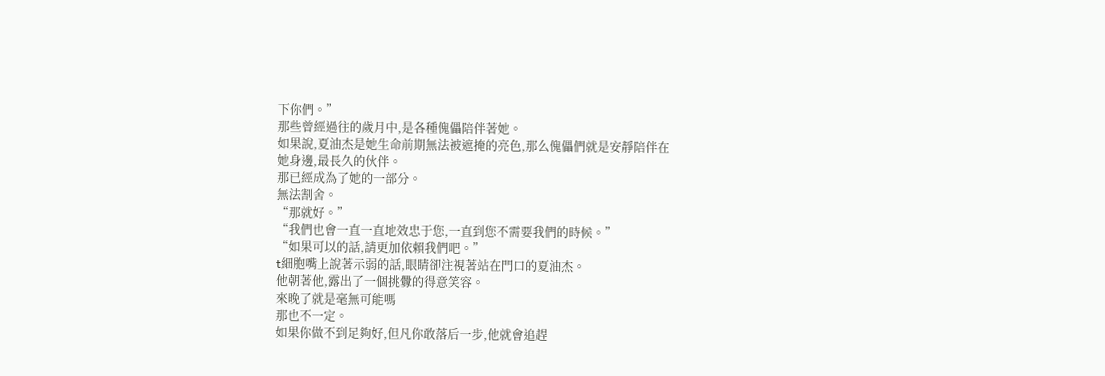下你們。”
那些曾經過往的歲月中,是各種傀儡陪伴著她。
如果說,夏油杰是她生命前期無法被遮掩的亮色,那么傀儡們就是安靜陪伴在
她身邊,最長久的伙伴。
那已經成為了她的一部分。
無法割舍。
“那就好。”
“我們也會一直一直地效忠于您,一直到您不需要我們的時候。”
“如果可以的話,請更加依賴我們吧。”
t細胞嘴上說著示弱的話,眼睛卻注視著站在門口的夏油杰。
他朝著他,露出了一個挑釁的得意笑容。
來晚了就是毫無可能嗎
那也不一定。
如果你做不到足夠好,但凡你敢落后一步,他就會追趕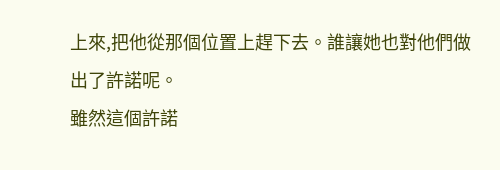上來,把他從那個位置上趕下去。誰讓她也對他們做出了許諾呢。
雖然這個許諾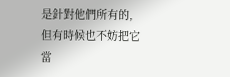是針對他們所有的,但有時候也不妨把它當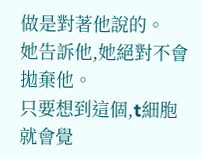做是對著他說的。
她告訴他,她絕對不會拋棄他。
只要想到這個,t細胞就會覺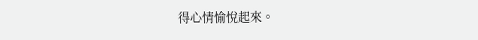得心情愉悅起來。